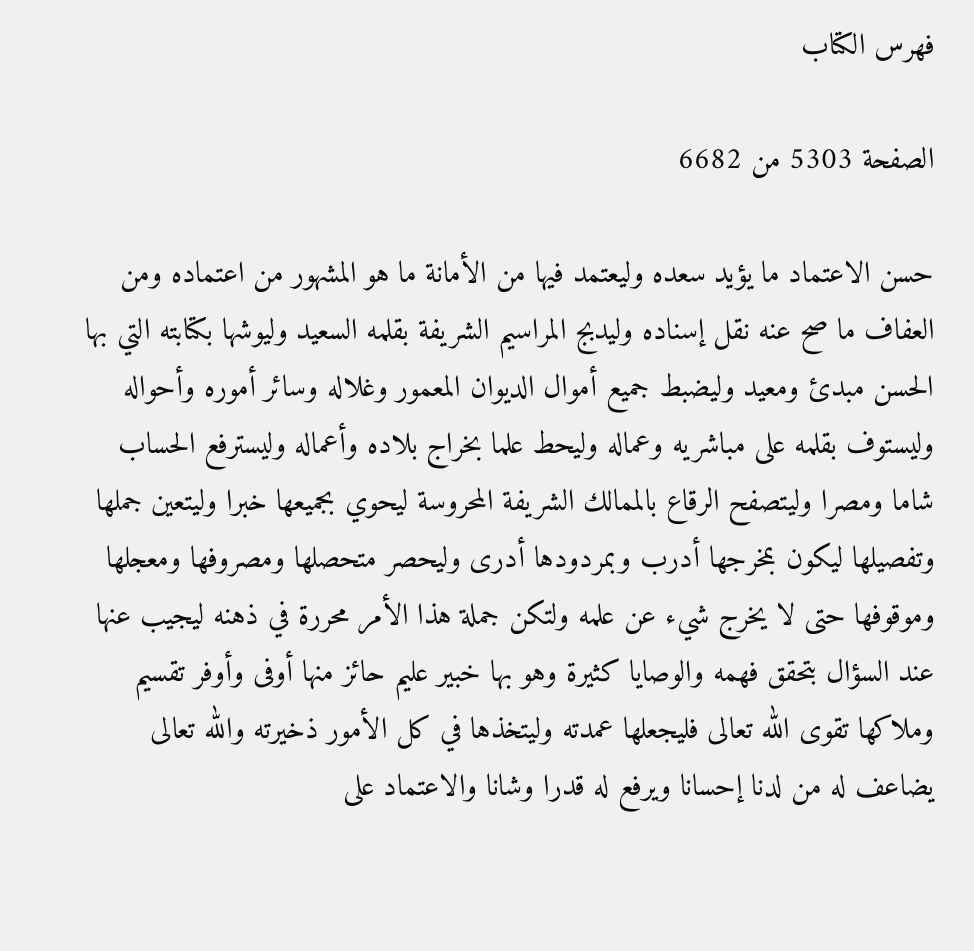فهرس الكتاب

الصفحة 5303 من 6682

حسن الاعتماد ما يؤيد سعده وليعتمد فيها من الأمانة ما هو المشهور من اعتماده ومن العفاف ما صح عنه نقل إسناده وليدبج المراسيم الشريفة بقلمه السعيد وليوشها بكتابته التي بها الحسن مبدئ ومعيد وليضبط جميع أموال الديوان المعمور وغلاله وسائر أموره وأحواله وليستوف بقلمه على مباشريه وعماله وليحط علما بخراج بلاده وأعماله وليسترفع الحساب شاما ومصرا وليتصفح الرقاع بالممالك الشريفة المحروسة ليحوي بجميعها خبرا وليتعين جملها وتفصيلها ليكون بمخرجها أدرب وبمردودها أدرى وليحصر متحصلها ومصروفها ومعجلها وموقوفها حتى لا يخرج شيء عن علمه ولتكن جملة هذا الأمر محررة في ذهنه ليجيب عنها عند السؤال بتحقق فهمه والوصايا كثيرة وهو بها خبير عليم حائز منها أوفى وأوفر تقسيم وملاكها تقوى الله تعالى فليجعلها عمدته وليتخذها في كل الأمور ذخيرته والله تعالى يضاعف له من لدنا إحسانا ويرفع له قدرا وشانا والاعتماد على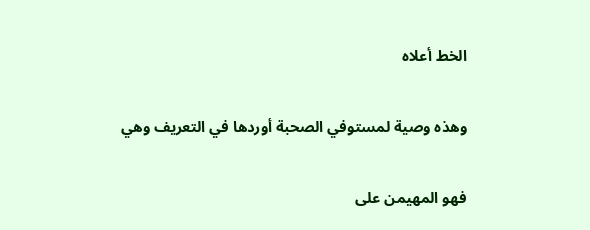الخط أعلاه

وهذه وصية لمستوفي الصحبة أوردها في التعريف وهي

فهو المهيمن على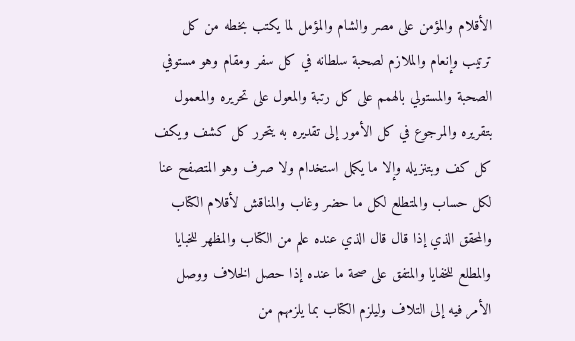الأقلام والمؤمن على مصر والشام والمؤمل لما يكتب بخطه من كل ترتيب وإنعام والملازم لصحبة سلطانه في كل سفر ومقام وهو مستوفي الصحبة والمستولي بالهمم على كل رتبة والمعول على تحريره والمعمول بتقريره والمرجوع في كل الأمور إلى تقديره به يتحرر كل كشف ويكف كل كف وبتنزيله وإلا ما يكمل استخدام ولا صرف وهو المتصفح عنا لكل حساب والمتطلع لكل ما حضر وغاب والمناقش لأقلام الكتاب والمحقق الذي إذا قال قال الذي عنده علم من الكتاب والمظهر للخبايا والمطلع للخفايا والمتفق على صحة ما عنده إذا حصل الخلاف ووصل الأمر فيه إلى التلاف وليلزم الكتاب بما يلزمهم من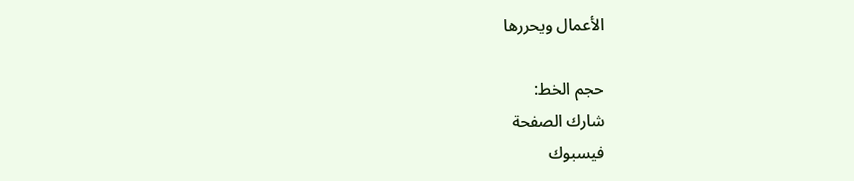الأعمال ويحررها

حجم الخط:
شارك الصفحة
فيسبوك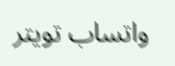واتساب تويتر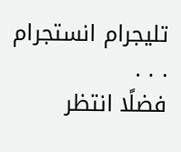تليجرام انستجرام
. . .
فضلًا انتظر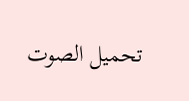تحميل الصوت